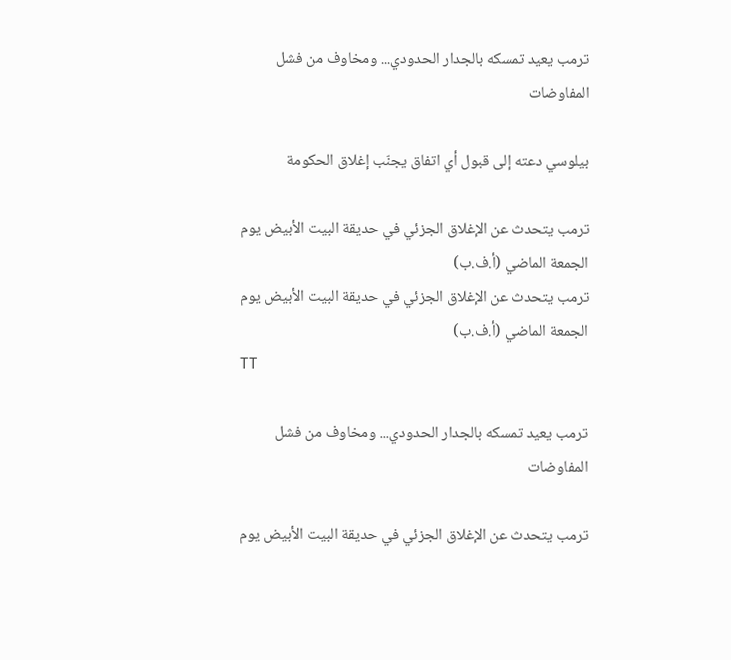ترمب يعيد تمسكه بالجدار الحدودي... ومخاوف من فشل المفاوضات

بيلوسي دعته إلى قبول أي اتفاق يجنّب إغلاق الحكومة

ترمب يتحدث عن الإغلاق الجزئي في حديقة البيت الأبيض يوم الجمعة الماضي (أ.ف.ب)
ترمب يتحدث عن الإغلاق الجزئي في حديقة البيت الأبيض يوم الجمعة الماضي (أ.ف.ب)
TT

ترمب يعيد تمسكه بالجدار الحدودي... ومخاوف من فشل المفاوضات

ترمب يتحدث عن الإغلاق الجزئي في حديقة البيت الأبيض يوم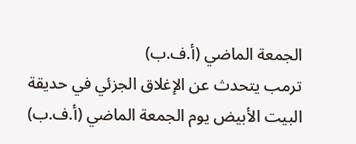الجمعة الماضي (أ.ف.ب)
ترمب يتحدث عن الإغلاق الجزئي في حديقة البيت الأبيض يوم الجمعة الماضي (أ.ف.ب)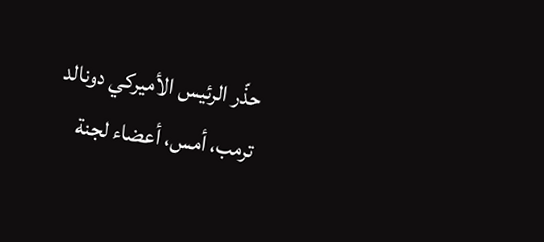حذّر الرئيس الأميركي دونالد ترمب، أمس، أعضاء لجنة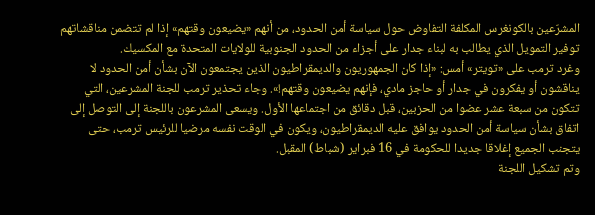المشرّعين بالكونغرس المكلفة التفاوض حول سياسة أمن الحدود، من أنهم «يضيعون وقتهم» إذا لم تتضمن مناقشاتهم توفير التمويل الذي يطالب به لبناء جدار على أجزاء من الحدود الجنوبية للولايات المتحدة مع المكسيك.
وغرد ترمب على «تويتر» أمس: «إذا كان الجمهوريون والديمقراطيون الذين يجتمعون الآن بشأن أمن الحدود لا يناقشون أو يفكرون في جدار أو حاجز مادي، فإنهم يضيعون وقتهم!». وجاء تحذير ترمب للجنة المشرعين، التي تتكون من سبعة عشر عضوا من الحزبين، قبل دقائق من اجتماعها الأول. ويسعى المشرعون باللجنة إلى التوصل إلى اتفاق بشأن سياسة أمن الحدود يوافق عليه الديمقراطيون، ويكون في الوقت نفسه مرضيا للرئيس ترمب، حتى يتجنب الجميع إغلاقا جديدا للحكومة في 16 فبراير (شباط) المقبل.
وتم تشكيل اللجنة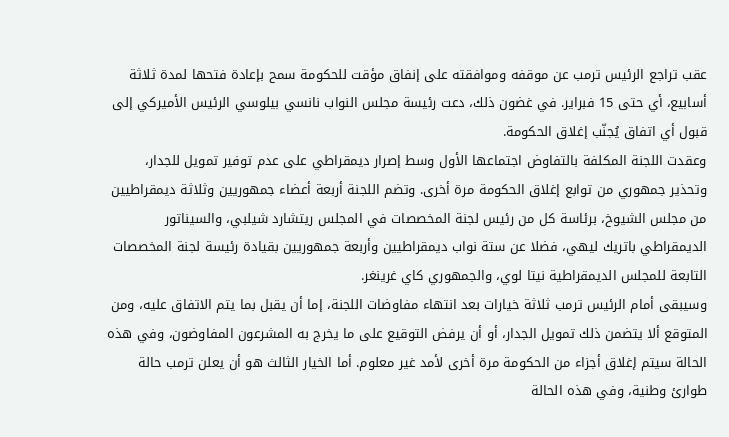عقب تراجع الرئيس ترمب عن موقفه وموافقته على إنفاق مؤقت للحكومة سمح بإعادة فتحها لمدة ثلاثة أسابيع، أي حتى 15 فبراير. في غضون ذلك، دعت رئيسة مجلس النواب نانسي بيلوسي الرئيس الأميركي إلى قبول أي اتفاق يُجنّب إغلاق الحكومة.
وعقدت اللجنة المكلفة بالتفاوض اجتماعها الأول وسط إصرار ديمقراطي على عدم توفير تمويل للجدار، وتحذير جمهوري من توابع إغلاق الحكومة مرة أخرى. وتضم اللجنة أربعة أعضاء جمهوريين وثلاثة ديمقراطيين من مجلس الشيوخ، برئاسة كل من رئيس لجنة المخصصات في المجلس ريتشارد شيلبي، والسيناتور الديمقراطي باتريك ليهي، فضلا عن ستة نواب ديمقراطيين وأربعة جمهوريين بقيادة رئيسة لجنة المخصصات التابعة للمجلس الديمقراطية نيتا لوي، والجمهوري كاي غرينغر.
وسيبقى أمام الرئيس ترمب ثلاثة خيارات بعد انتهاء مفاوضات اللجنة، إما أن يقبل بما يتم الاتفاق عليه، ومن المتوقع ألا يتضمن ذلك تمويل الجدار، أو أن يرفض التوقيع على ما يخرج به المشرعون المفاوضون، وفي هذه الحالة سيتم إغلاق أجزاء من الحكومة مرة أخرى لأمد غير معلوم. أما الخيار الثالث هو أن يعلن ترمب حالة طوارئ وطنية، وفي هذه الحالة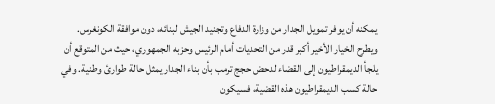يمكنه أن يوفر تمويل الجدار من وزارة الدفاع وتجنيد الجيش لبنائه، دون موافقة الكونغرس.
ويطرح الخيار الأخير أكبر قدر من التحديات أمام الرئيس وحزبه الجمهوري، حيث من المتوقع أن يلجأ الديمقراطيون إلى القضاء لدحض حجج ترمب بأن بناء الجدار يمثل حالة طوارئ وطنية. وفي حالة كسب الديمقراطيون هذه القضية، فسيكون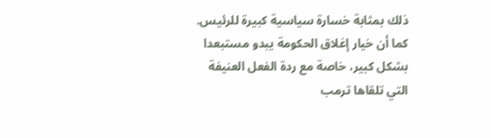ذلك بمثابة خسارة سياسية كبيرة للرئيس.
كما أن خيار إغلاق الحكومة يبدو مستبعدا بشكل كبير، خاصة مع ردة الفعل العنيفة التي تلقاها ترمب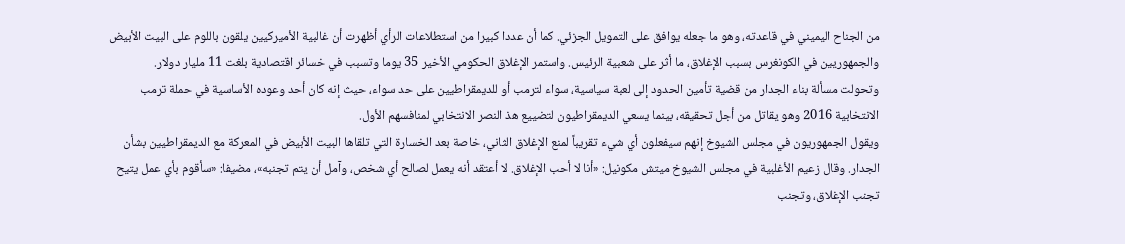من الجناح اليميني في قاعدته، وهو ما جعله يوافق على التمويل الجزئي. كما أن عددا كبيرا من استطلاعات الرأي أظهرت أن غالبية الأميركيين يلقون باللوم على البيت الأبيض والجمهوريين في الكونغرس بسبب الإغلاق، ما أثر على شعبية الرئيس. واستمر الإغلاق الحكومي الأخير 35 يوما وتسبب في خسائر اقتصادية بلغت 11 مليار دولار.
وتحولت مسألة بناء الجدار من قضية تأمين الحدود إلى لعبة سياسية، سواء لترمب أو للديمقراطيين على حد سواء، حيث إنه كان أحد وعوده الأساسية في حملة ترمب الانتخابية 2016 وهو يقاتل من أجل تحقيقه، بينما يسعي الديمقراطيون لتضييع هذ النصر الانتخابي لمنافسهم الأول.
ويقول الجمهوريون في مجلس الشيوخ إنهم سيفعلون أي شيء تقريباً لمنع الإغلاق الثاني، خاصة بعد الخسارة التي تلقاها البيت الأبيض في المعركة مع الديمقراطيين بشأن الجدار. وقال زعيم الأغلبية في مجلس الشيوخ ميتش مكونيل: «أنا لا أحب الإغلاق. لا أعتقد أنه يعمل لصالح أي شخص، وآمل أن يتم تجنبه»، مضيفا: «سأقوم بأي عمل يتيح تجنب الإغلاق، وتجنب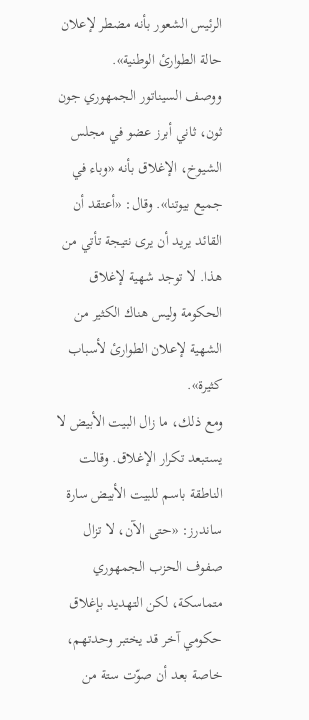الرئيس الشعور بأنه مضطر لإعلان حالة الطوارئ الوطنية».
ووصف السيناتور الجمهوري جون ثون، ثاني أبرز عضو في مجلس الشيوخ، الإغلاق بأنه «وباء في جميع بيوتنا». وقال: «أعتقد أن القائد يريد أن يرى نتيجة تأتي من هذا. لا توجد شهية لإغلاق الحكومة وليس هناك الكثير من الشهية لإعلان الطوارئ لأسباب كثيرة».
ومع ذلك، ما زال البيت الأبيض لا يستبعد تكرار الإغلاق. وقالت الناطقة باسم للبيت الأبيض سارة ساندرز: «حتى الآن، لا تزال صفوف الحزب الجمهوري متماسكة، لكن التهديد بإغلاق حكومي آخر قد يختبر وحدتهم، خاصة بعد أن صوّت ستة من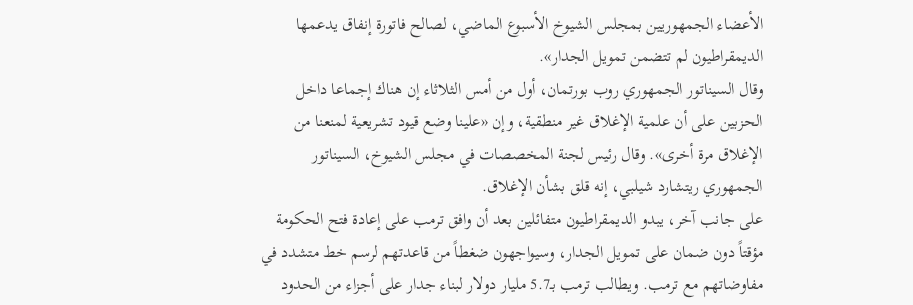الأعضاء الجمهوريين بمجلس الشيوخ الأسبوع الماضي، لصالح فاتورة إنفاق يدعمها الديمقراطيون لم تتضمن تمويل الجدار».
وقال السيناتور الجمهوري روب بورتمان، أول من أمس الثلاثاء إن هناك إجماعا داخل الحزبين على أن علمية الإغلاق غير منطقية، وإن «علينا وضع قيود تشريعية لمنعنا من الإغلاق مرة أخرى». وقال رئيس لجنة المخصصات في مجلس الشيوخ، السيناتور الجمهوري ريتشارد شيلبي، إنه قلق بشأن الإغلاق.
على جانب آخر، يبدو الديمقراطيون متفائلين بعد أن وافق ترمب على إعادة فتح الحكومة مؤقتاً دون ضمان على تمويل الجدار، وسيواجهون ضغطاً من قاعدتهم لرسم خط متشدد في مفاوضاتهم مع ترمب. ويطالب ترمب بـ5.7 مليار دولار لبناء جدار على أجزاء من الحدود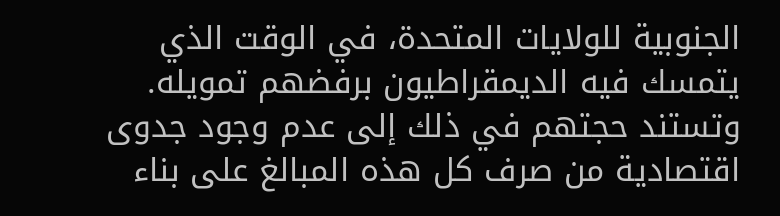الجنوبية للولايات المتحدة، في الوقت الذي يتمسك فيه الديمقراطيون برفضهم تمويله. وتستند حجتهم في ذلك إلى عدم وجود جدوى اقتصادية من صرف كل هذه المبالغ على بناء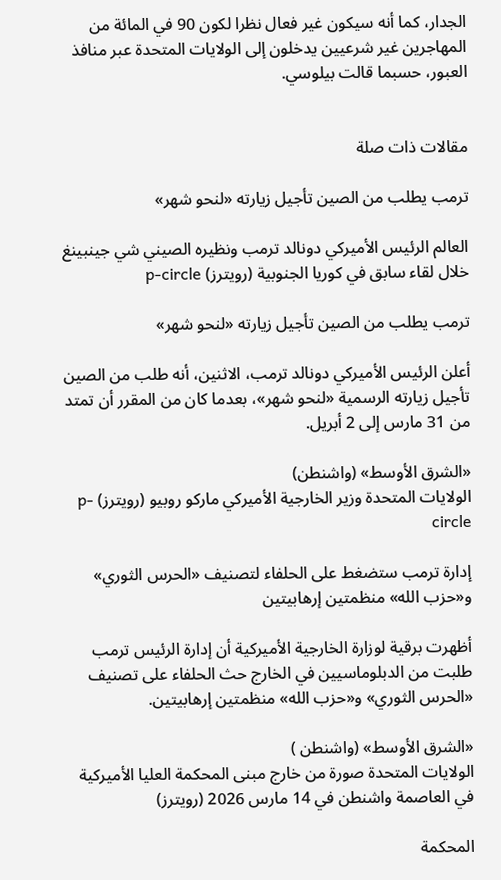الجدار، كما أنه سيكون غير فعال نظرا لكون 90 في المائة من المهاجرين غير شرعيين يدخلون إلى الولايات المتحدة عبر منافذ العبور، حسبما قالت بيلوسي.


مقالات ذات صلة

ترمب يطلب من الصين تأجيل زيارته «لنحو شهر»

العالم الرئيس الأميركي دونالد ترمب ونظيره الصيني شي جينبينغ خلال لقاء سابق في كوريا الجنوبية (رويترز) p-circle

ترمب يطلب من الصين تأجيل زيارته «لنحو شهر»

أعلن الرئيس الأميركي دونالد ترمب، الاثنين، أنه طلب من الصين تأجيل زيارته الرسمية «لنحو شهر»، بعدما كان من المقرر أن تمتد من 31 مارس إلى 2 أبريل.

«الشرق الأوسط» (واشنطن)
الولايات المتحدة وزير الخارجية الأميركي ماركو روبيو (رويترز) p-circle

إدارة ترمب ستضغط على الحلفاء لتصنيف «الحرس الثوري» و«حزب الله» منظمتين إرهابيتين

أظهرت برقية لوزارة الخارجية الأميركية أن إدارة الرئيس ترمب طلبت من الدبلوماسيين في الخارج حث الحلفاء على تصنيف «الحرس الثوري» و«حزب الله» منظمتين إرهابيتين.

«الشرق الأوسط» (واشنطن )
الولايات المتحدة صورة من خارج مبنى المحكمة العليا الأميركية في العاصمة واشنطن في 14 مارس 2026 (رويترز)

المحكمة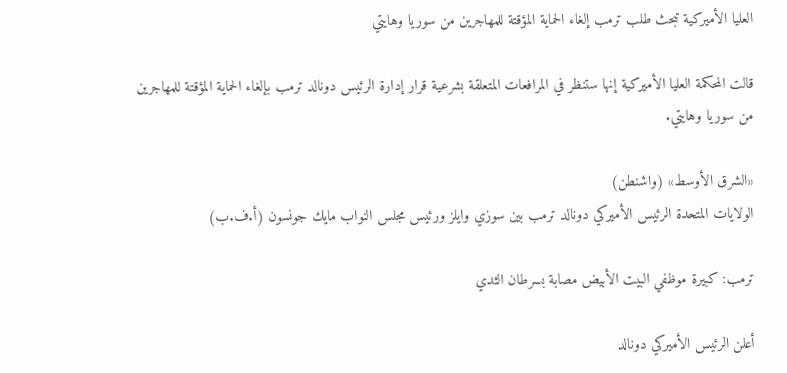العليا الأميركية تبحث طلب ترمب إلغاء الحماية المؤقتة للمهاجرين من سوريا وهايتي

قالت المحكمة العليا الأميركية إنها ستنظر في المرافعات المتعلقة بشرعية قرار إدارة الرئيس دونالد ترمب بإلغاء الحماية المؤقتة للمهاجرين من سوريا وهايتي.

«الشرق الأوسط» (واشنطن)
الولايات المتحدة الرئيس الأميركي دونالد ترمب بين سوزي وايلز ورئيس مجلس النواب مايك جونسون (أ.ف.ب)

ترمب: كبيرة موظفي البيت الأبيض مصابة بسرطان الثدي

أعلن الرئيس الأميركي دونالد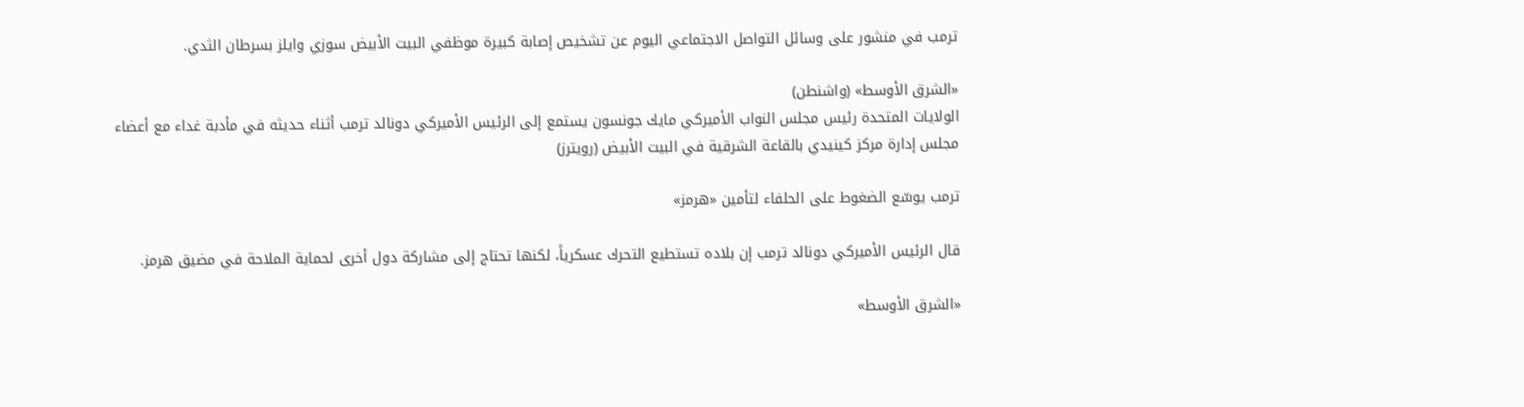ترمب في منشور على وسائل التواصل الاجتماعي اليوم عن تشخيص إصابة كبيرة موظفي البيت الأبيض سوزي وايلز بسرطان الثدي.

«الشرق الأوسط» (واشنطن)
الولايات المتحدة رئيس مجلس النواب الأميركي مايك جونسون يستمع إلى الرئيس الأميركي دونالد ترمب أثناء حديثه في مأدبة غداء مع أعضاء مجلس إدارة مركز كينيدي بالقاعة الشرقية في البيت الأبيض (رويترز)

ترمب يوسّع الضغوط على الحلفاء لتأمين «هرمز»

قال الرئيس الأميركي دونالد ترمب إن بلاده تستطيع التحرك عسكرياً، لكنها تحتاج إلى مشاركة دول أخرى لحماية الملاحة في مضيق هرمز.

«الشرق الأوسط»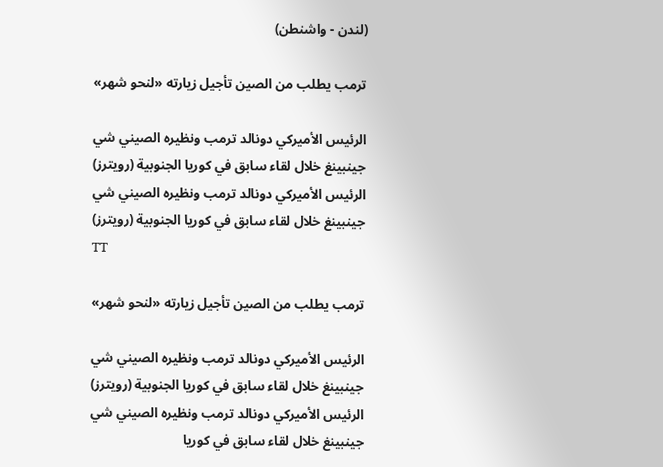(لندن - واشنطن)

ترمب يطلب من الصين تأجيل زيارته «لنحو شهر»

الرئيس الأميركي دونالد ترمب ونظيره الصيني شي جينبينغ خلال لقاء سابق في كوريا الجنوبية (رويترز)
الرئيس الأميركي دونالد ترمب ونظيره الصيني شي جينبينغ خلال لقاء سابق في كوريا الجنوبية (رويترز)
TT

ترمب يطلب من الصين تأجيل زيارته «لنحو شهر»

الرئيس الأميركي دونالد ترمب ونظيره الصيني شي جينبينغ خلال لقاء سابق في كوريا الجنوبية (رويترز)
الرئيس الأميركي دونالد ترمب ونظيره الصيني شي جينبينغ خلال لقاء سابق في كوريا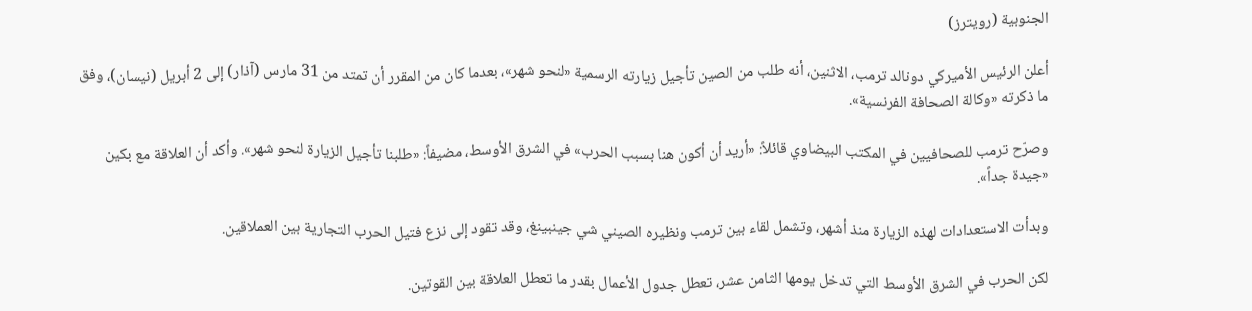الجنوبية (رويترز)

أعلن الرئيس الأميركي دونالد ترمب، الاثنين، أنه طلب من الصين تأجيل زيارته الرسمية «لنحو شهر»، بعدما كان من المقرر أن تمتد من 31 مارس (آذار) إلى 2 أبريل (نيسان)، وفق ما ذكرته «وكالة الصحافة الفرنسية».

وصرّح ترمب للصحافيين في المكتب البيضاوي قائلاً: «أريد أن أكون هنا بسبب الحرب» في الشرق الأوسط، مضيفاً: «طلبنا تأجيل الزيارة لنحو شهر». وأكد أن العلاقة مع بكين «جيدة جداً».

وبدأت الاستعدادات لهذه الزيارة منذ أشهر، وتشمل لقاء بين ترمب ونظيره الصيني شي جينبينغ، وقد تقود إلى نزع فتيل الحرب التجارية بين العملاقين.

لكن الحرب في الشرق الأوسط التي تدخل يومها الثامن عشر، تعطل جدول الأعمال بقدر ما تعطل العلاقة بين القوتين.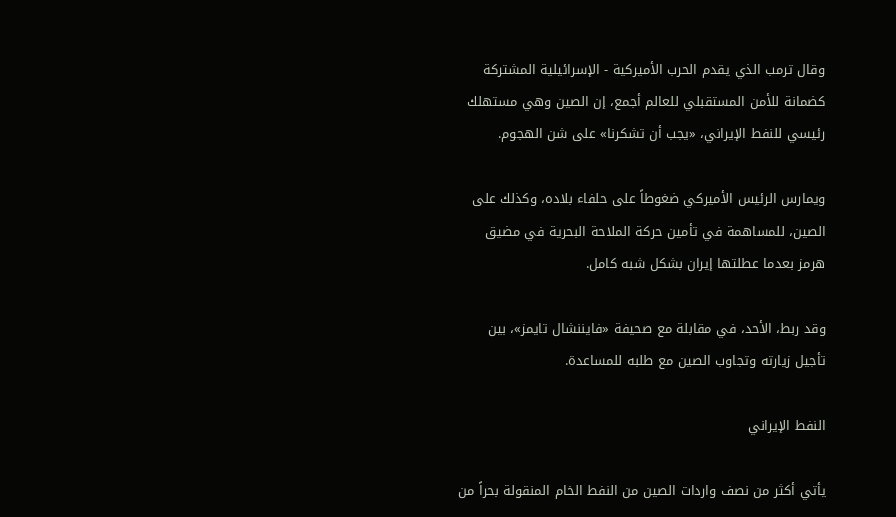وقال ترمب الذي يقدم الحرب الأميركية - الإسرائيلية المشتركة كضمانة للأمن المستقبلي للعالم أجمع، إن الصين وهي مستهلك رئيسي للنفط الإيراني، «يجب أن تشكرنا» على شن الهجوم.

ويمارس الرئيس الأميركي ضغوطاً على حلفاء بلاده، وكذلك على الصين، للمساهمة في تأمين حركة الملاحة البحرية في مضيق هرمز بعدما عطلتها إيران بشكل شبه كامل.

وقد ربط، الأحد، في مقابلة مع صحيفة «فايننشال تايمز»، بين تأجيل زيارته وتجاوب الصين مع طلبه للمساعدة.

النفط الإيراني

يأتي أكثر من نصف واردات الصين من النفط الخام المنقولة بحراً من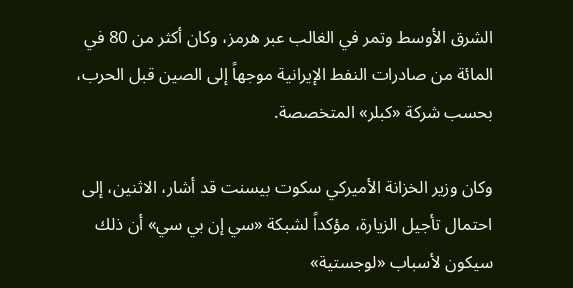الشرق الأوسط وتمر في الغالب عبر هرمز، وكان أكثر من 80 في المائة من صادرات النفط الإيرانية موجهاً إلى الصين قبل الحرب، بحسب شركة «كبلر» المتخصصة.

وكان وزير الخزانة الأميركي سكوت بيسنت قد أشار، الاثنين، إلى احتمال تأجيل الزيارة، مؤكداً لشبكة «سي إن بي سي» أن ذلك سيكون لأسباب «لوجستية»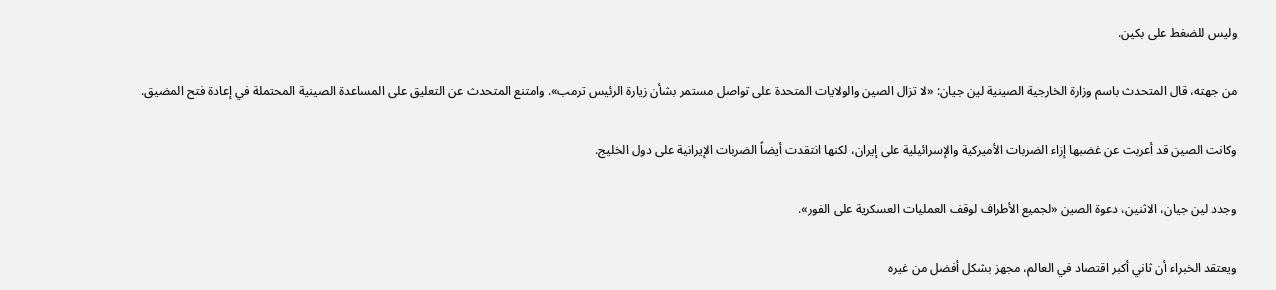وليس للضغط على بكين.

من جهته، قال المتحدث باسم وزارة الخارجية الصينية لين جيان: «لا تزال الصين والولايات المتحدة على تواصل مستمر بشأن زيارة الرئيس ترمب». وامتنع المتحدث عن التعليق على المساعدة الصينية المحتملة في إعادة فتح المضيق.

وكانت الصين قد أعربت عن غضبها إزاء الضربات الأميركية والإسرائيلية على إيران، لكنها انتقدت أيضاً الضربات الإيرانية على دول الخليج.

وجدد لين جيان، الاثنين، دعوة الصين «لجميع الأطراف لوقف العمليات العسكرية على الفور».

ويعتقد الخبراء أن ثاني أكبر اقتصاد في العالم، مجهز بشكل أفضل من غيره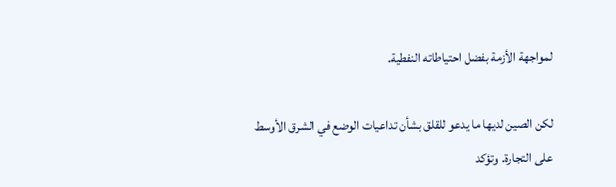لمواجهة الأزمة بفضل احتياطاته النفطية.

لكن الصين لديها ما يدعو للقلق بشأن تداعيات الوضع في الشرق الأوسط على التجارة. وتؤكد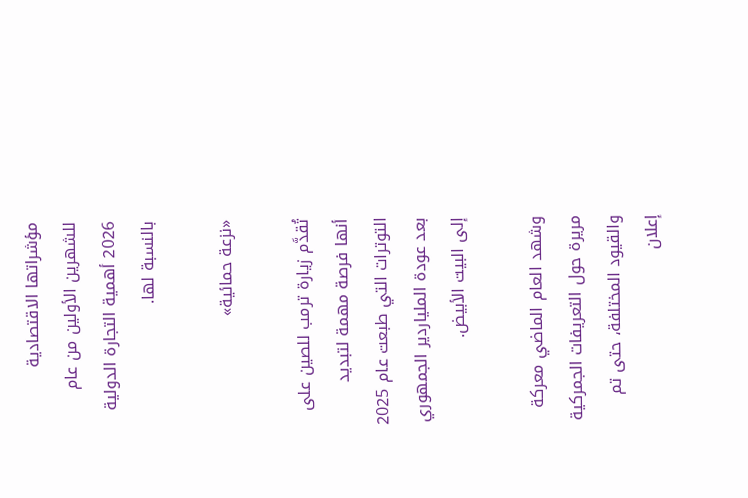مؤشراتها الاقتصادية للشهرين الأولين من عام 2026 أهمية التجارة الدولية بالنسبة لها.

«نزعة حمائية»

تُقدَّم زيارة ترمب للصين على أنها فرصة مهمة لتبديد التوترات التي طبعت عام 2025 بعد عودة الملياردير الجمهوري إلى البيت الأبيض.

وشهد العام الماضي معركة مريرة حول التعريفات الجمركية والقيود المختلفة، حتى تم إعلان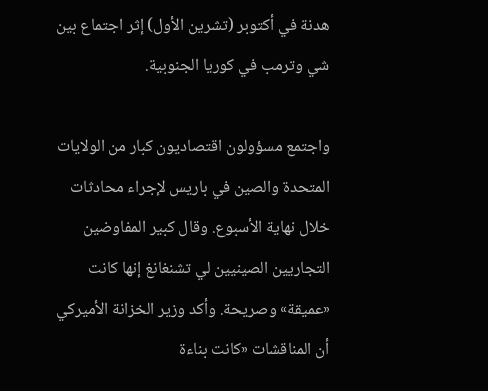هدنة في أكتوبر (تشرين الأول) إثر اجتماع بين شي وترمب في كوريا الجنوبية.

واجتمع مسؤولون اقتصاديون كبار من الولايات المتحدة والصين في باريس لإجراء محادثات خلال نهاية الأسبوع. وقال كبير المفاوضين التجاريين الصينيين لي تشنغانغ إنها كانت «عميقة» وصريحة. وأكد وزير الخزانة الأميركي أن المناقشات «كانت بناءة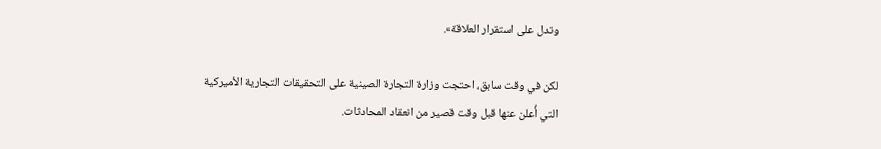وتدل على استقرار العلاقة».

لكن في وقت سابق، احتجت وزارة التجارة الصينية على التحقيقات التجارية الأميركية التي أُعلن عنها قبل وقت قصير من انعقاد المحادثات.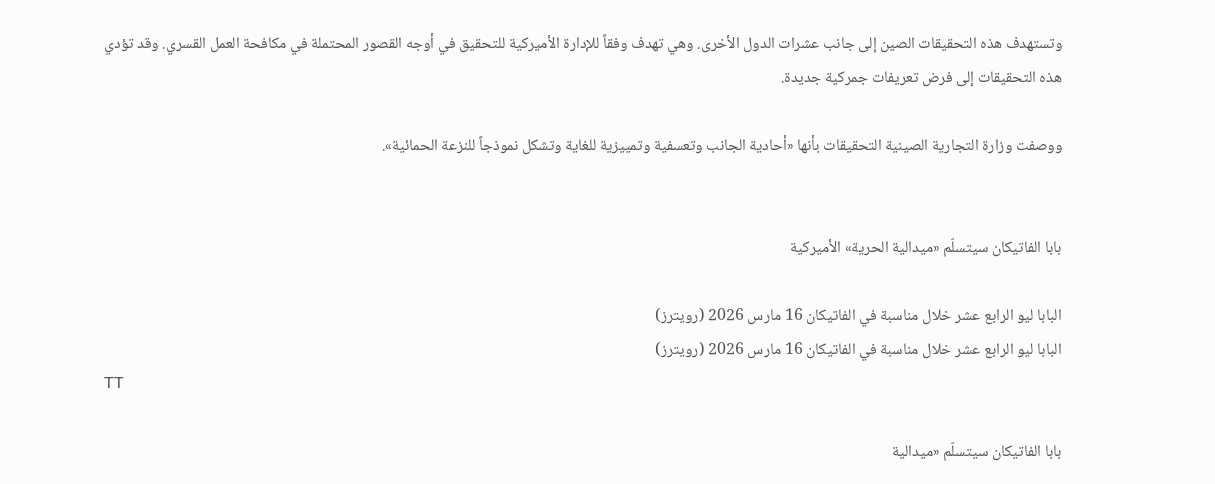وتستهدف هذه التحقيقات الصين إلى جانب عشرات الدول الأخرى. وهي تهدف وفقاً للإدارة الأميركية للتحقيق في أوجه القصور المحتملة في مكافحة العمل القسري. وقد تؤدي هذه التحقيقات إلى فرض تعريفات جمركية جديدة.

ووصفت وزارة التجارية الصينية التحقيقات بأنها «أحادية الجانب وتعسفية وتمييزية للغاية وتشكل نموذجاً للنزعة الحمائية».


بابا الفاتيكان سيتسلّم «ميدالية الحرية» الأميركية

البابا ليو الرابع عشر خلال مناسبة في الفاتيكان 16 مارس 2026 (رويترز)
البابا ليو الرابع عشر خلال مناسبة في الفاتيكان 16 مارس 2026 (رويترز)
TT

بابا الفاتيكان سيتسلّم «ميدالية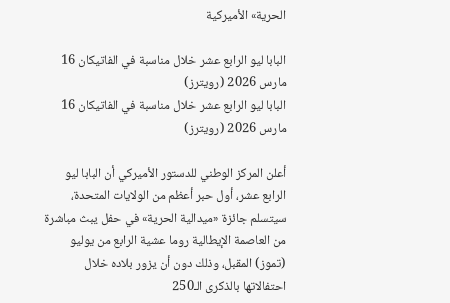الحرية» الأميركية

البابا ليو الرابع عشر خلال مناسبة في الفاتيكان 16 مارس 2026 (رويترز)
البابا ليو الرابع عشر خلال مناسبة في الفاتيكان 16 مارس 2026 (رويترز)

أعلن المركز الوطني للدستور الأميركي أن البابا ليو الرابع عشر، أول حبر أعظم من الولايات المتحدة، سيتسلم جائزة «ميدالية الحرية» في حفل يبث مباشرة من العاصمة الإيطالية روما عشية الرابع من يوليو (تموز) المقبل، وذلك دون أن يزور بلاده خلال احتفالاتها بالذكرى الـ250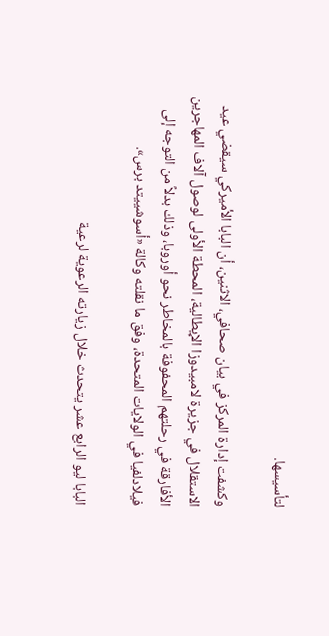لتأسيسها.

وكشفت إدارة المركز في بيان صحافي، الاثنين، أن البابا الأميركي سيقضي عيد الاستقلال في جزيرة لامبيدوزا الإيطالية، المحطة الأولى لوصول آلاف المهاجرين الأفارقة في رحلتهم المحفوفة بالمخاطر نحو أوروبا، وذلك بدلاً من التوجه إلى فيلادلفيا في الولايات المتحدة، وفق ما نقلته وكالة «أسوشييتد برس».

البابا ليو الرابع عشر يتحدث خلال زيارته الرعوية لرعية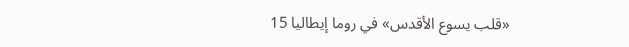«قلب يسوع الأقدس» في روما إيطاليا 15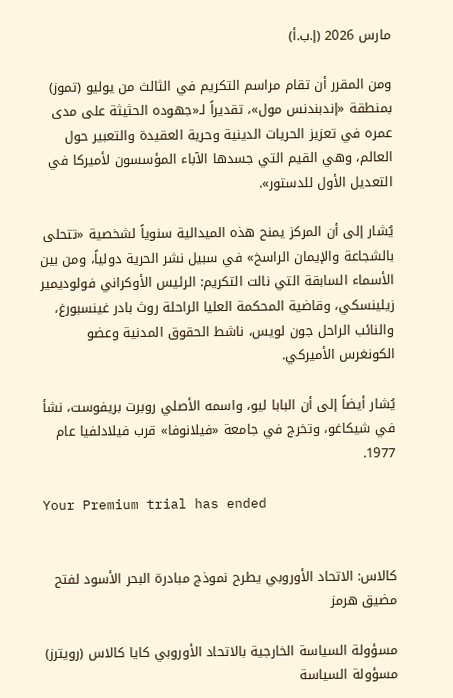مارس 2026 (إ.ب.أ)

ومن المقرر أن تقام مراسم التكريم في الثالث من يوليو (تموز) بمنطقة «إندبندنس مول»، تقديراً لـ«جهوده الحثيثة على مدى عمره في تعزيز الحريات الدينية وحرية العقيدة والتعبير حول العالم، وهي القيم التي جسدها الآباء المؤسسون لأميركا في التعديل الأول للدستور».

يُشار إلى أن المركز يمنح هذه الميدالية سنوياً لشخصية «تتحلى بالشجاعة والإيمان الراسخ» في سبيل نشر الحرية دولياً، ومن بين الأسماء السابقة التي نالت التكريم: الرئيس الأوكراني فولوديمير زيلينسكي، وقاضية المحكمة العليا الراحلة روث بادر غينسبورغ، والنائب الراحل جون لويس، ناشط الحقوق المدنية وعضو الكونغرس الأميركي.

يُشار أيضاً إلى أن البابا ليو، واسمه الأصلي روبرت بريفوست، نشأ في شيكاغو، وتخرج في جامعة «فيلانوفا» قرب فيلادلفيا عام 1977.

Your Premium trial has ended


كالاس: الاتحاد الأوروبي يطرح نموذج مبادرة البحر الأسود لفتح مضيق هرمز

مسؤولة السياسة الخارجية بالاتحاد الأوروبي كايا كالاس ‌(رويترز)
مسؤولة السياسة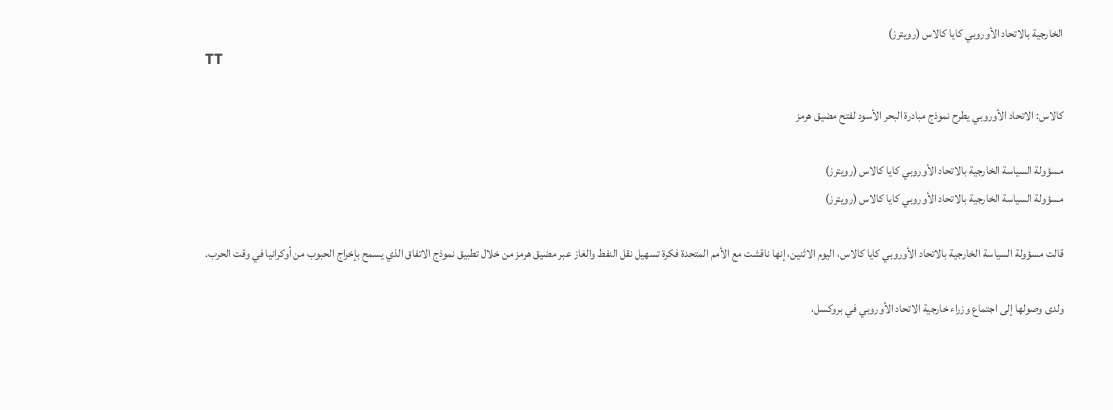الخارجية بالاتحاد الأوروبي كايا كالاس ‌(رويترز)
TT

كالاس: الاتحاد الأوروبي يطرح نموذج مبادرة البحر الأسود لفتح مضيق هرمز

مسؤولة السياسة الخارجية بالاتحاد الأوروبي كايا كالاس ‌(رويترز)
مسؤولة السياسة الخارجية بالاتحاد الأوروبي كايا كالاس ‌(رويترز)

قالت مسؤولة السياسة الخارجية بالاتحاد الأوروبي كايا كالاس، اليوم ‌الاثنين، إنها ناقشت مع الأمم المتحدة فكرة تسهيل نقل النفط والغاز عبر مضيق هرمز من خلال تطبيق نموذج الاتفاق الذي يسمح بإخراج الحبوب من أوكرانيا في وقت الحرب.

ولدى وصولها إلى اجتماع وزراء خارجية الاتحاد الأوروبي في بروكسل،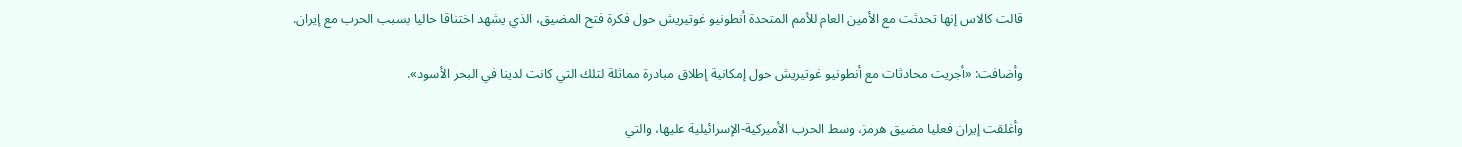قالت كالاس إنها تحدثت مع الأمين العام للأمم المتحدة أنطونيو غوتيريش حول فكرة فتح المضيق، الذي يشهد اختناقا حاليا بسبب ‌الحرب مع ‌إيران.

وأضافت: «أجريت محادثات مع أنطونيو غوتيريش ‌حول إمكانية إطلاق مبادرة مماثلة لتلك التي كانت لدينا في البحر الأسود».

وأغلقت إيران فعليا مضيق هرمز، وسط الحرب الأميركية-الإسرائيلية عليها، والتي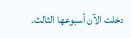دخلت الآن أسبوعها الثالث.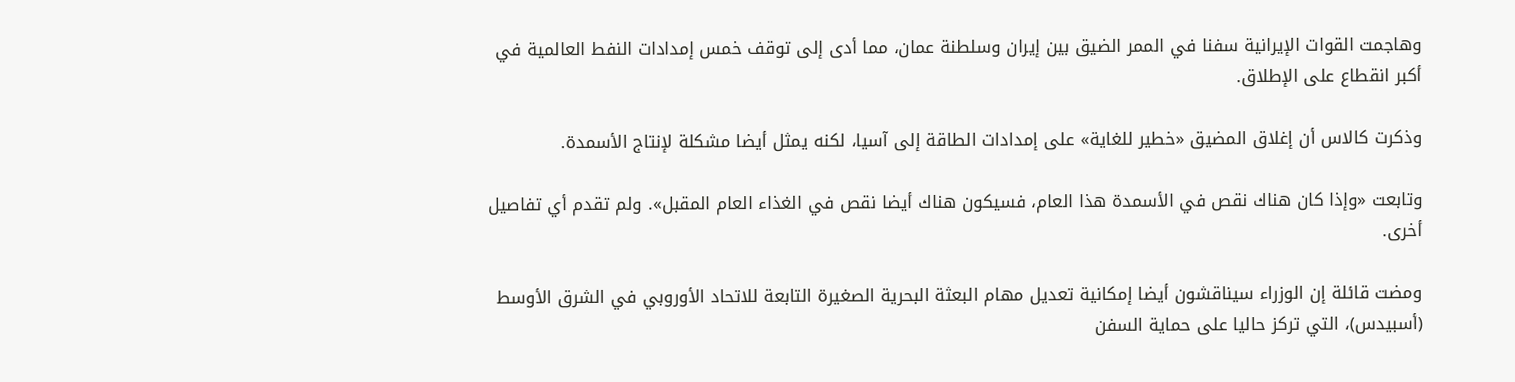وهاجمت القوات الإيرانية سفنا في الممر الضيق بين إيران وسلطنة عمان، مما أدى إلى توقف خمس إمدادات النفط العالمية في أكبر انقطاع على الإطلاق.

وذكرت كالاس أن إغلاق المضيق «خطير ‌للغاية» على إمدادات الطاقة إلى ‌آسيا، لكنه يمثل أيضا مشكلة لإنتاج الأسمدة.

وتابعت «وإذا كان ‌هناك نقص في الأسمدة هذا العام، فسيكون هناك أيضا ‌نقص في الغذاء العام المقبل». ولم تقدم أي تفاصيل أخرى.

ومضت قائلة إن الوزراء سيناقشون أيضا إمكانية تعديل مهام البعثة البحرية الصغيرة التابعة للاتحاد الأوروبي في الشرق ‌الأوسط (أسبيدس)، التي تركز حاليا على حماية السفن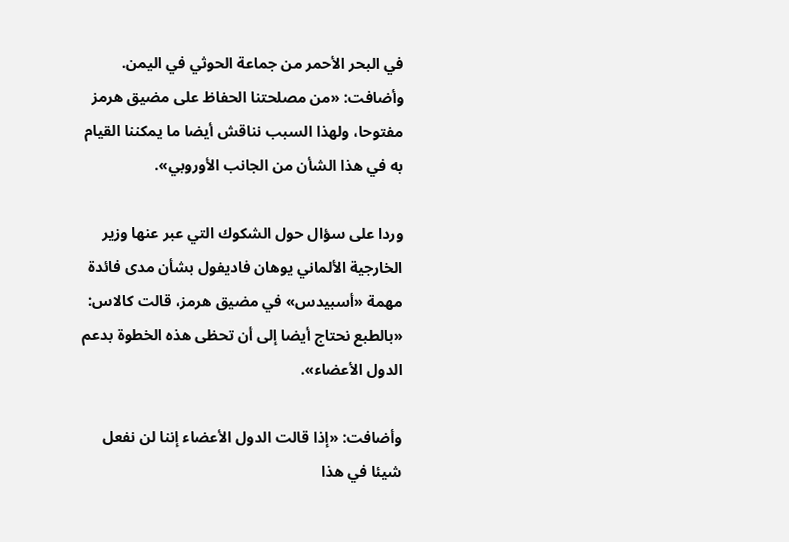في البحر الأحمر من جماعة الحوثي في اليمن. وأضافت: «من مصلحتنا الحفاظ على مضيق هرمز مفتوحا، ولهذا السبب نناقش أيضا ما يمكننا القيام به في هذا الشأن من الجانب الأوروبي».

وردا على سؤال حول الشكوك التي عبر عنها وزير الخارجية الألماني يوهان فاديفول بشأن مدى فائدة مهمة «أسبيدس» في مضيق هرمز، قالت كالاس: «بالطبع نحتاج أيضا إلى أن تحظى هذه الخطوة بدعم الدول الأعضاء».

وأضافت: «إذا قالت الدول الأعضاء إننا لن نفعل شيئا في هذا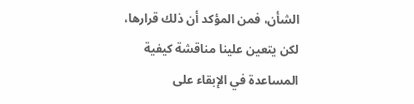الشأن، فمن المؤكد أن ذلك قرارها، لكن يتعين علينا مناقشة كيفية المساعدة في الإبقاء على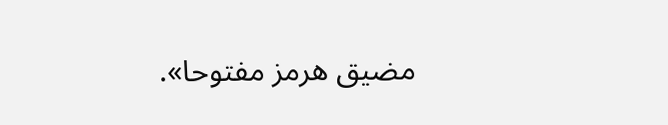مضيق هرمز مفتوحا».